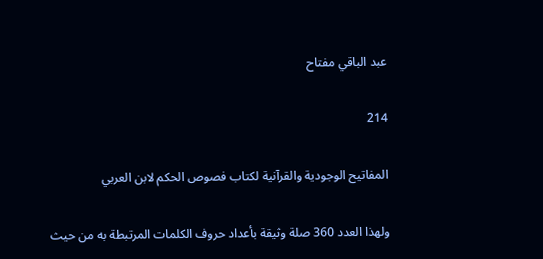عبد الباقي مفتاح

214

المفاتيح الوجودية والقرآنية لكتاب فصوص الحكم لابن العربي

ولهذا العدد 360 صلة وثيقة بأعداد حروف الكلمات المرتبطة به من حيث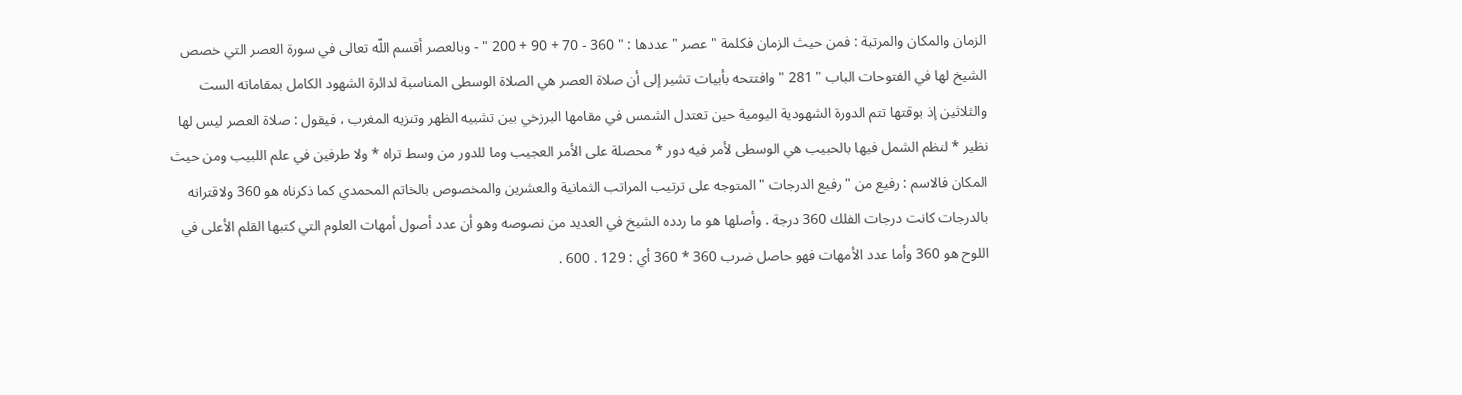الزمان والمكان والمرتبة : فمن حيث الزمان فكلمة " عصر " عددها : " 360 - 70 + 90 + 200 " - وبالعصر أقسم اللّه تعالى في سورة العصر التي خصص الشيخ لها في الفتوحات الباب " 281 " وافتتحه بأبيات تشير إلى أن صلاة العصر هي الصلاة الوسطى المناسبة لدائرة الشهود الكامل بمقاماته الست والثلاثين إذ بوقتها تتم الدورة الشهودية اليومية حين تعتدل الشمس في مقامها البرزخي بين تشبيه الظهر وتنزيه المغرب ، فيقول : صلاة العصر ليس لها نظير * لنظم الشمل فيها بالحبيب هي الوسطى لأمر فيه دور * محصلة على الأمر العجيب وما للدور من وسط تراه * ولا طرفين في علم اللبيب ومن حيث المكان فالاسم : رفيع من " رفيع الدرجات " المتوجه على ترتيب المراتب الثمانية والعشرين والمخصوص بالخاتم المحمدي كما ذكرناه هو 360 ولاقترانه بالدرجات كانت درجات الفلك 360 درجة . وأصلها هو ما ردده الشيخ في العديد من نصوصه وهو أن عدد أصول أمهات العلوم التي كتبها القلم الأعلى في اللوح هو 360 وأما عدد الأمهات فهو حاصل ضرب 360 * 360 أي : 129 . 600 .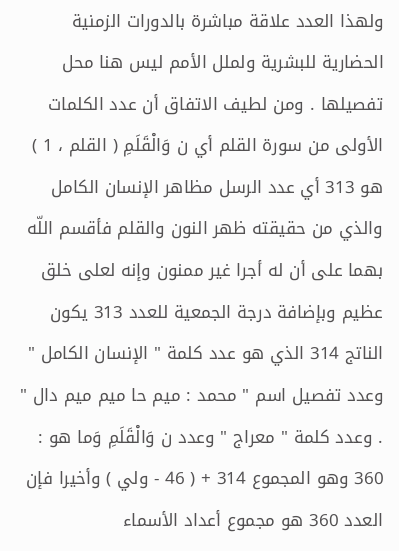ولهذا العدد علاقة مباشرة بالدورات الزمنية الحضارية للبشرية ولملل الأمم ليس هنا محل تفصيلها . ومن لطيف الاتفاق أن عدد الكلمات الأولى من سورة القلم أي ن وَالْقَلَمِ ( القلم ، 1 ) هو 313 أي عدد الرسل مظاهر الإنسان الكامل والذي من حقيقته ظهر النون والقلم فأقسم اللّه بهما على أن له أجرا غير ممنون وإنه لعلى خلق عظيم وبإضافة درجة الجمعية للعدد 313 يكون الناتج 314 الذي هو عدد كلمة " الإنسان الكامل " وعدد تفصيل اسم " محمد : ميم حا ميم ميم دال " . وعدد كلمة " معراج " وعدد ن وَالْقَلَمِ وَما هو : 360 وهو المجموع 314 + ( 46 - ولي ) وأخيرا فإن العدد 360 هو مجموع أعداد الأسماء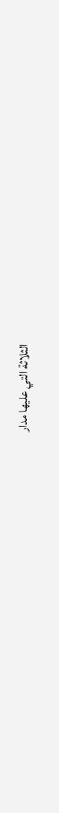الثلاثة التي عليها مدار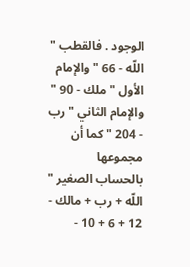الوجود . فالقطب " اللّه - 66 " والإمام الأول " ملك - 90 " والإمام الثاني " رب - 204 " كما أن مجموعها بالحساب الصغير " اللّه + رب + مالك - 12 + 6 + 10 -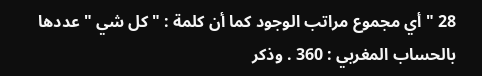28 " أي مجموع مراتب الوجود كما أن كلمة : " كل شي " عددها بالحساب المغربي : 360 . وذكر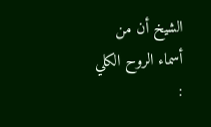الشيخ أن من أسماء الروح الكلي :